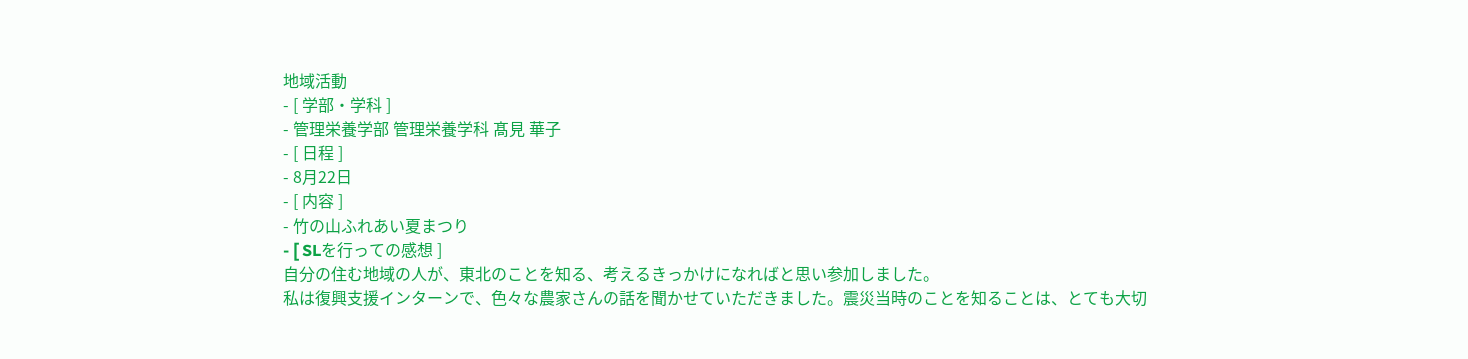地域活動
- [ 学部・学科 ]
- 管理栄養学部 管理栄養学科 髙見 華子
- [ 日程 ]
- 8月22日
- [ 内容 ]
- 竹の山ふれあい夏まつり
- [ SLを行っての感想 ]
自分の住む地域の人が、東北のことを知る、考えるきっかけになればと思い参加しました。
私は復興支援インターンで、色々な農家さんの話を聞かせていただきました。震災当時のことを知ることは、とても大切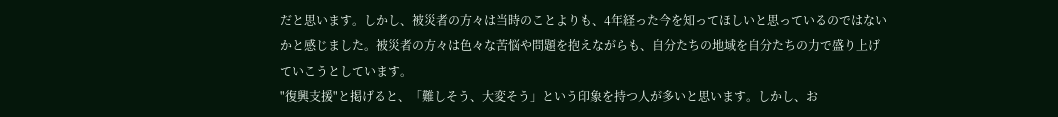だと思います。しかし、被災者の方々は当時のことよりも、4年経った今を知ってほしいと思っているのではないかと感じました。被災者の方々は色々な苦悩や問題を抱えながらも、自分たちの地域を自分たちの力で盛り上げていこうとしています。
"復興支援"と掲げると、「難しそう、大変そう」という印象を持つ人が多いと思います。しかし、お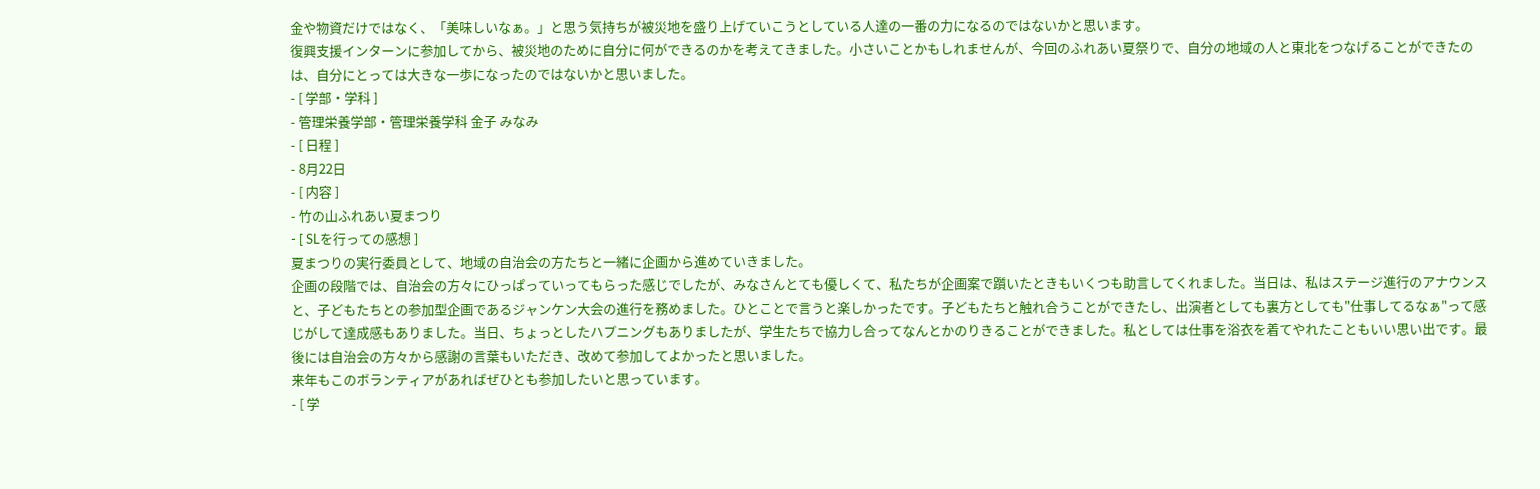金や物資だけではなく、「美味しいなぁ。」と思う気持ちが被災地を盛り上げていこうとしている人達の一番の力になるのではないかと思います。
復興支援インターンに参加してから、被災地のために自分に何ができるのかを考えてきました。小さいことかもしれませんが、今回のふれあい夏祭りで、自分の地域の人と東北をつなげることができたのは、自分にとっては大きな一歩になったのではないかと思いました。
- [ 学部・学科 ]
- 管理栄養学部・管理栄養学科 金子 みなみ
- [ 日程 ]
- 8月22日
- [ 内容 ]
- 竹の山ふれあい夏まつり
- [ SLを行っての感想 ]
夏まつりの実行委員として、地域の自治会の方たちと一緒に企画から進めていきました。
企画の段階では、自治会の方々にひっぱっていってもらった感じでしたが、みなさんとても優しくて、私たちが企画案で躓いたときもいくつも助言してくれました。当日は、私はステージ進行のアナウンスと、子どもたちとの参加型企画であるジャンケン大会の進行を務めました。ひとことで言うと楽しかったです。子どもたちと触れ合うことができたし、出演者としても裏方としても"仕事してるなぁ"って感じがして達成感もありました。当日、ちょっとしたハプニングもありましたが、学生たちで協力し合ってなんとかのりきることができました。私としては仕事を浴衣を着てやれたこともいい思い出です。最後には自治会の方々から感謝の言葉もいただき、改めて参加してよかったと思いました。
来年もこのボランティアがあればぜひとも参加したいと思っています。
- [ 学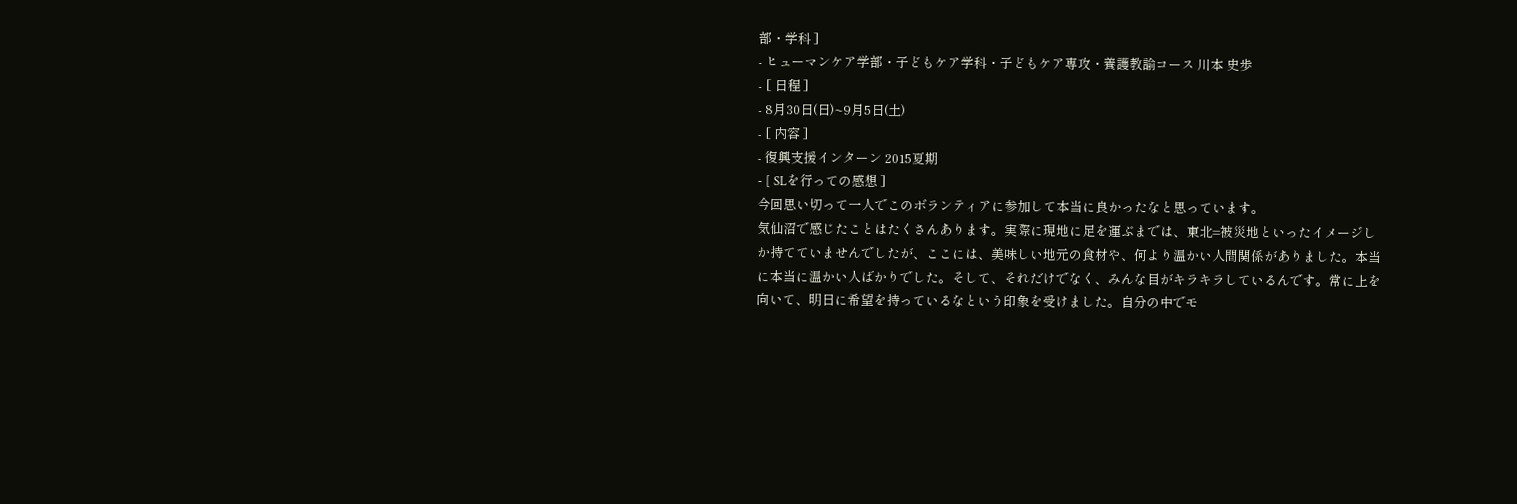部・学科 ]
- ヒューマンケア学部・子どもケア学科・子どもケア専攻・養護教諭コース 川本 史歩
- [ 日程 ]
- 8月30日(日)~9月5日(土)
- [ 内容 ]
- 復興支援インターン 2015夏期
- [ SLを行っての感想 ]
今回思い切って一人でこのボランティアに参加して本当に良かったなと思っています。
気仙沼で感じたことはたくさんあります。実際に現地に足を運ぶまでは、東北=被災地といったイメージしか持てていませんでしたが、ここには、美味しい地元の食材や、何より温かい人間関係がありました。本当に本当に温かい人ばかりでした。そして、それだけでなく、みんな目がキラキラしているんです。常に上を向いて、明日に希望を持っているなという印象を受けました。自分の中でモ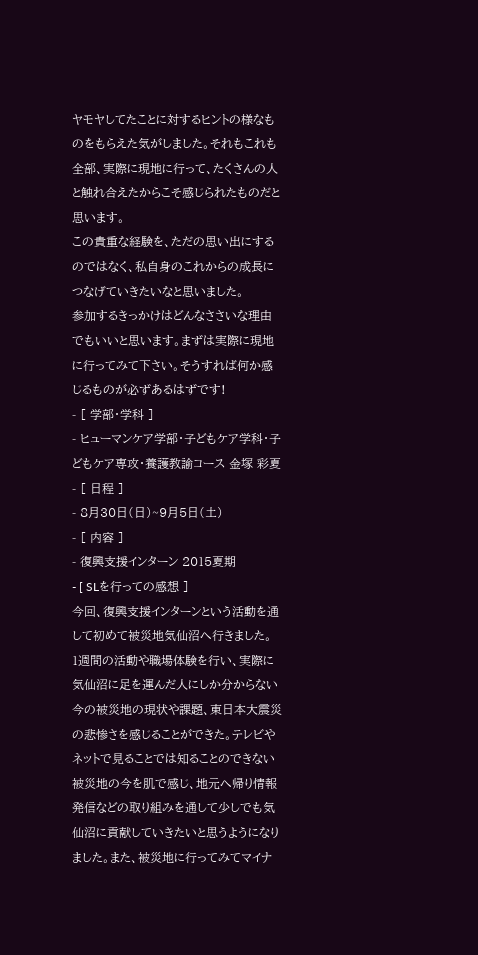ヤモヤしてたことに対するヒントの様なものをもらえた気がしました。それもこれも全部、実際に現地に行って、たくさんの人と触れ合えたからこそ感じられたものだと思います。
この貴重な経験を、ただの思い出にするのではなく、私自身のこれからの成長につなげていきたいなと思いました。
参加するきっかけはどんなささいな理由でもいいと思います。まずは実際に現地に行ってみて下さい。そうすれば何か感じるものが必ずあるはずです!
- [ 学部・学科 ]
- ヒューマンケア学部・子どもケア学科・子どもケア専攻・養護教諭コース 金塚 彩夏
- [ 日程 ]
- 8月30日(日)~9月5日(土)
- [ 内容 ]
- 復興支援インターン 2015夏期
- [ SLを行っての感想 ]
今回、復興支援インターンという活動を通して初めて被災地気仙沼へ行きました。
1週間の活動や職場体験を行い、実際に気仙沼に足を運んだ人にしか分からない今の被災地の現状や課題、東日本大震災の悲惨さを感じることができた。テレビやネットで見ることでは知ることのできない被災地の今を肌で感じ、地元へ帰り情報発信などの取り組みを通して少しでも気仙沼に貢献していきたいと思うようになりました。また、被災地に行ってみてマイナ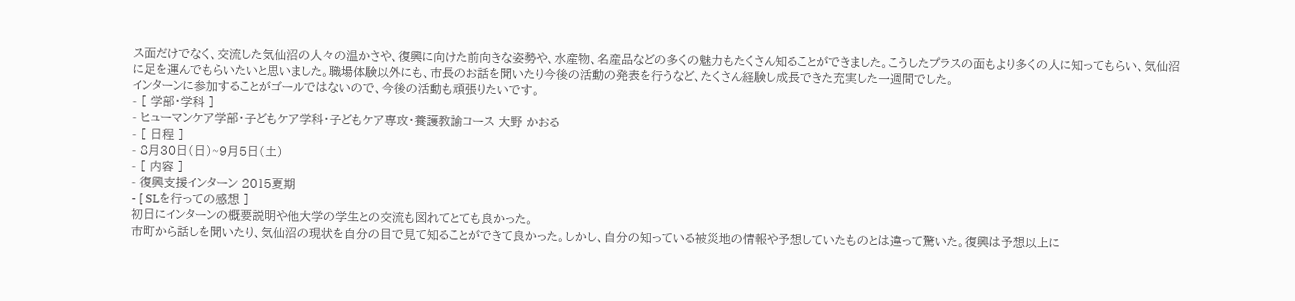ス面だけでなく、交流した気仙沼の人々の温かさや、復興に向けた前向きな姿勢や、水産物、名産品などの多くの魅力もたくさん知ることができました。こうしたプラスの面もより多くの人に知ってもらい、気仙沼に足を運んでもらいたいと思いました。職場体験以外にも、市長のお話を聞いたり今後の活動の発表を行うなど、たくさん経験し成長できた充実した一週間でした。
インターンに参加することがゴールではないので、今後の活動も頑張りたいです。
- [ 学部・学科 ]
- ヒューマンケア学部・子どもケア学科・子どもケア専攻・養護教諭コース 大野 かおる
- [ 日程 ]
- 8月30日(日)~9月5日(土)
- [ 内容 ]
- 復興支援インターン 2015夏期
- [ SLを行っての感想 ]
初日にインターンの概要説明や他大学の学生との交流も図れてとても良かった。
市町から話しを聞いたり、気仙沼の現状を自分の目で見て知ることができて良かった。しかし、自分の知っている被災地の情報や予想していたものとは違って驚いた。復興は予想以上に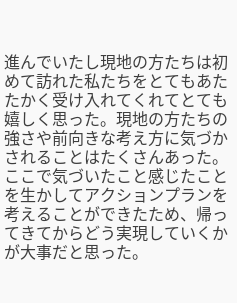進んでいたし現地の方たちは初めて訪れた私たちをとてもあたたかく受け入れてくれてとても嬉しく思った。現地の方たちの強さや前向きな考え方に気づかされることはたくさんあった。
ここで気づいたこと感じたことを生かしてアクションプランを考えることができたため、帰ってきてからどう実現していくかが大事だと思った。